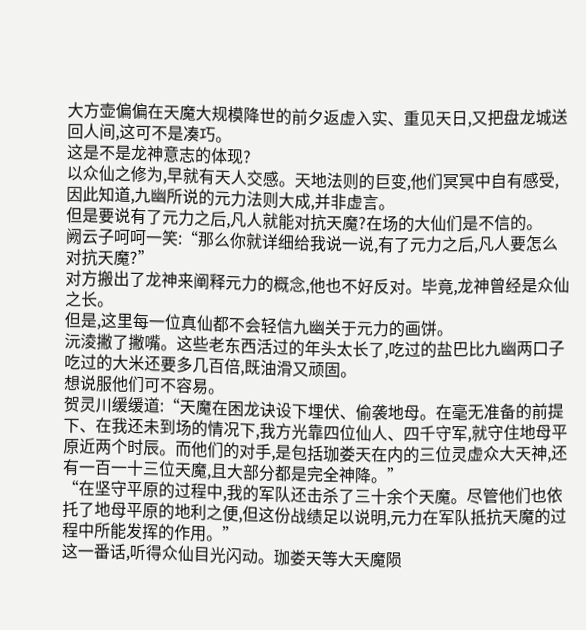大方壶偏偏在天魔大规模降世的前夕返虚入实、重见天日,又把盘龙城送回人间,这可不是凑巧。
这是不是龙神意志的体现?
以众仙之修为,早就有天人交感。天地法则的巨变,他们冥冥中自有感受,因此知道,九幽所说的元力法则大成,并非虚言。
但是要说有了元力之后,凡人就能对抗天魔?在场的大仙们是不信的。
阙云子呵呵一笑:“那么你就详细给我说一说,有了元力之后,凡人要怎么对抗天魔?”
对方搬出了龙神来阐释元力的概念,他也不好反对。毕竟,龙神曾经是众仙之长。
但是,这里每一位真仙都不会轻信九幽关于元力的画饼。
沅淩撇了撇嘴。这些老东西活过的年头太长了,吃过的盐巴比九幽两口子吃过的大米还要多几百倍,既油滑又顽固。
想说服他们可不容易。
贺灵川缓缓道:“天魔在困龙诀设下埋伏、偷袭地母。在毫无准备的前提下、在我还未到场的情况下,我方光靠四位仙人、四千守军,就守住地母平原近两个时辰。而他们的对手,是包括珈娄天在内的三位灵虚众大天神,还有一百一十三位天魔,且大部分都是完全神降。”
“在坚守平原的过程中,我的军队还击杀了三十余个天魔。尽管他们也依托了地母平原的地利之便,但这份战绩足以说明,元力在军队抵抗天魔的过程中所能发挥的作用。”
这一番话,听得众仙目光闪动。珈娄天等大天魔陨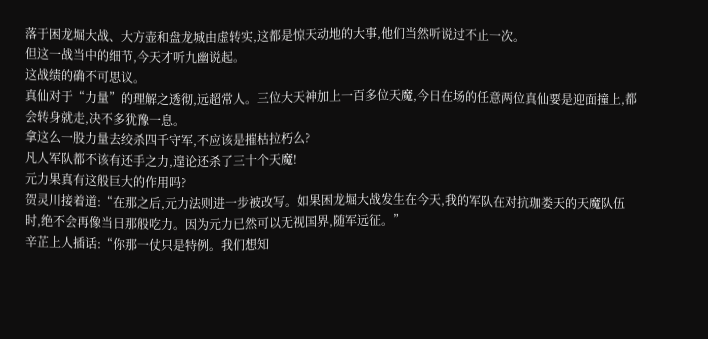落于困龙堀大战、大方壶和盘龙城由虚转实,这都是惊天动地的大事,他们当然听说过不止一次。
但这一战当中的细节,今天才听九幽说起。
这战绩的确不可思议。
真仙对于“力量”的理解之透彻,远超常人。三位大天神加上一百多位天魔,今日在场的任意两位真仙要是迎面撞上,都会转身就走,决不多犹豫一息。
拿这么一股力量去绞杀四千守军,不应该是摧枯拉朽么?
凡人军队都不该有还手之力,遑论还杀了三十个天魔!
元力果真有这般巨大的作用吗?
贺灵川接着道:“在那之后,元力法则进一步被改写。如果困龙堀大战发生在今天,我的军队在对抗珈娄天的天魔队伍时,绝不会再像当日那般吃力。因为元力已然可以无视国界,随军远征。”
辛芷上人插话:“你那一仗只是特例。我们想知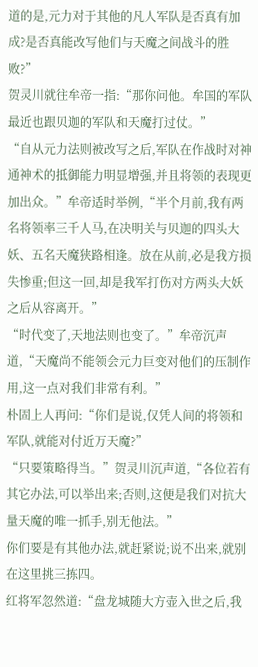道的是,元力对于其他的凡人军队是否真有加成?是否真能改写他们与天魔之间战斗的胜败?”
贺灵川就往牟帝一指:“那你问他。牟国的军队最近也跟贝迦的军队和天魔打过仗。”
“自从元力法则被改写之后,军队在作战时对神通神术的抵御能力明显增强,并且将领的表现更加出众。”牟帝适时举例,“半个月前,我有两名将领率三千人马,在决明关与贝迦的四头大妖、五名天魔狭路相逢。放在从前,必是我方损失惨重;但这一回,却是我军打伤对方两头大妖之后从容离开。”
“时代变了,天地法则也变了。”牟帝沉声道,“天魔尚不能领会元力巨变对他们的压制作用,这一点对我们非常有利。”
朴固上人再问:“你们是说,仅凭人间的将领和军队,就能对付近万天魔?”
“只要策略得当。”贺灵川沉声道,“各位若有其它办法,可以举出来;否则,这便是我们对抗大量天魔的唯一抓手,别无他法。”
你们要是有其他办法,就赶紧说;说不出来,就别在这里挑三拣四。
红将军忽然道:“盘龙城随大方壶入世之后,我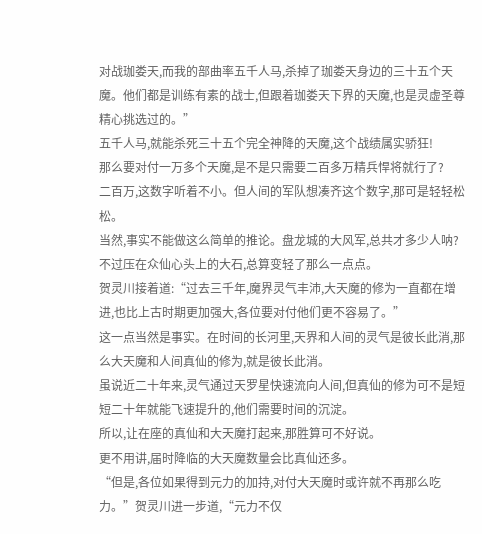对战珈娄天,而我的部曲率五千人马,杀掉了珈娄天身边的三十五个天魔。他们都是训练有素的战士,但跟着珈娄天下界的天魔,也是灵虚圣尊精心挑选过的。”
五千人马,就能杀死三十五个完全神降的天魔,这个战绩属实骄狂!
那么要对付一万多个天魔,是不是只需要二百多万精兵悍将就行了?
二百万,这数字听着不小。但人间的军队想凑齐这个数字,那可是轻轻松松。
当然,事实不能做这么简单的推论。盘龙城的大风军,总共才多少人呐?
不过压在众仙心头上的大石,总算变轻了那么一点点。
贺灵川接着道:“过去三千年,魔界灵气丰沛,大天魔的修为一直都在增进,也比上古时期更加强大,各位要对付他们更不容易了。”
这一点当然是事实。在时间的长河里,天界和人间的灵气是彼长此消,那么大天魔和人间真仙的修为,就是彼长此消。
虽说近二十年来,灵气通过天罗星快速流向人间,但真仙的修为可不是短短二十年就能飞速提升的,他们需要时间的沉淀。
所以,让在座的真仙和大天魔打起来,那胜算可不好说。
更不用讲,届时降临的大天魔数量会比真仙还多。
“但是,各位如果得到元力的加持,对付大天魔时或许就不再那么吃力。”贺灵川进一步道,“元力不仅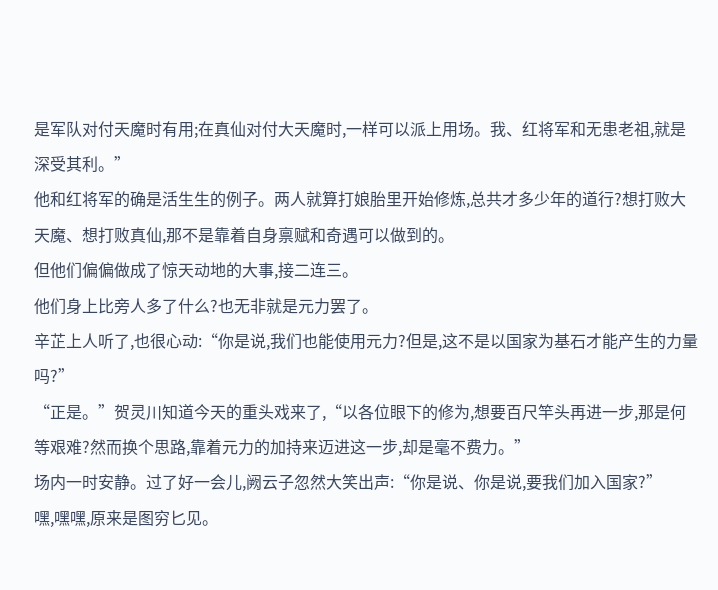是军队对付天魔时有用;在真仙对付大天魔时,一样可以派上用场。我、红将军和无患老祖,就是深受其利。”
他和红将军的确是活生生的例子。两人就算打娘胎里开始修炼,总共才多少年的道行?想打败大天魔、想打败真仙,那不是靠着自身禀赋和奇遇可以做到的。
但他们偏偏做成了惊天动地的大事,接二连三。
他们身上比旁人多了什么?也无非就是元力罢了。
辛芷上人听了,也很心动:“你是说,我们也能使用元力?但是,这不是以国家为基石才能产生的力量吗?”
“正是。”贺灵川知道今天的重头戏来了,“以各位眼下的修为,想要百尺竿头再进一步,那是何等艰难?然而换个思路,靠着元力的加持来迈进这一步,却是毫不费力。”
场内一时安静。过了好一会儿,阙云子忽然大笑出声:“你是说、你是说,要我们加入国家?”
嘿,嘿嘿,原来是图穷匕见。